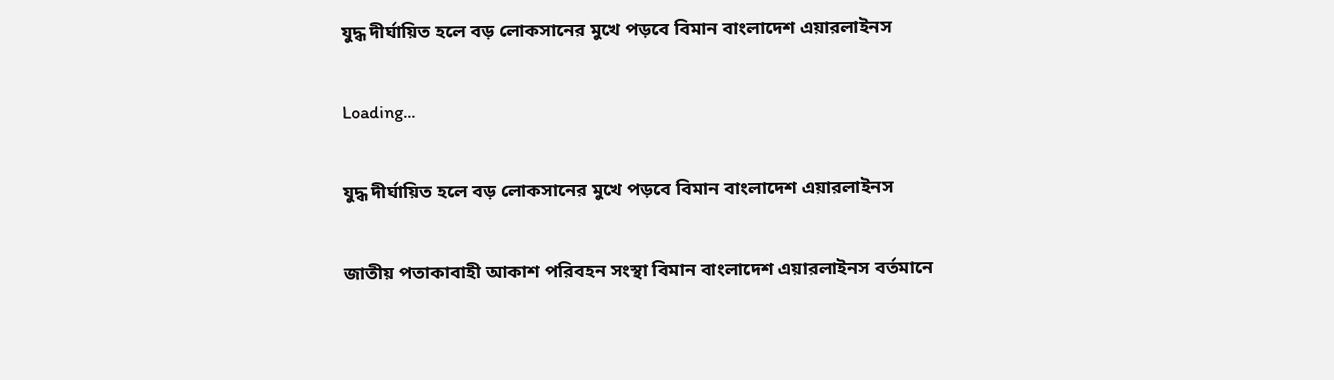যুদ্ধ দীর্ঘায়িত হলে বড় লোকসানের মুখে পড়বে বিমান বাংলাদেশ এয়ারলাইনস

Loading...

যুদ্ধ দীর্ঘায়িত হলে বড় লোকসানের মুখে পড়বে বিমান বাংলাদেশ এয়ারলাইনস

জাতীয় পতাকাবাহী আকাশ পরিবহন সংস্থা বিমান বাংলাদেশ এয়ারলাইনস বর্তমানে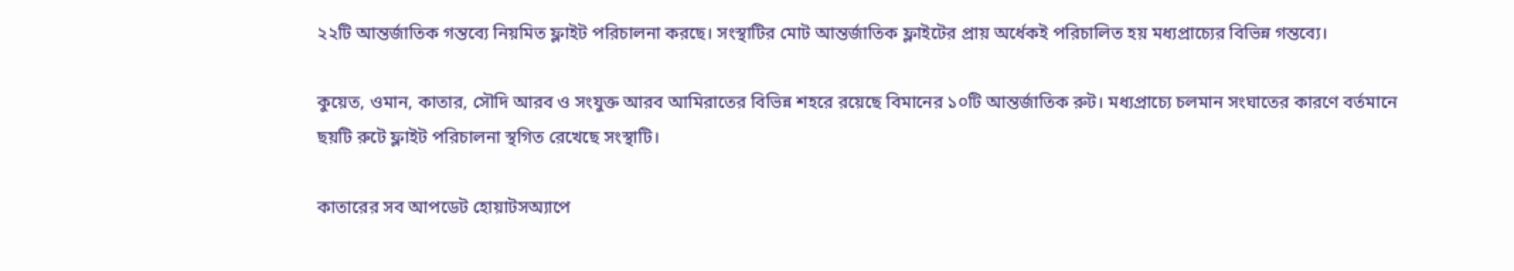২২টি আন্তর্জাতিক গন্তব্যে নিয়মিত ফ্লাইট পরিচালনা করছে। সংস্থাটির মোট আন্তর্জাতিক ফ্লাইটের প্রায় অর্ধেকই পরিচালিত হয় মধ্যপ্রাচ্যের বিভিন্ন গন্তব্যে।

কুয়েত, ওমান, কাতার, সৌদি আরব ও সংযুক্ত আরব আমিরাতের বিভিন্ন শহরে রয়েছে বিমানের ১০টি আন্তর্জাতিক রুট। মধ্যপ্রাচ্যে চলমান সংঘাতের কারণে বর্তমানে ছয়টি রুটে ফ্লাইট পরিচালনা স্থগিত রেখেছে সংস্থাটি।

কাতারের সব আপডেট হোয়াটসঅ্যাপে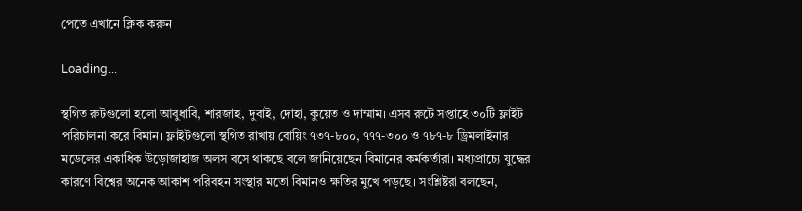পেতে এখানে ক্লিক করুন

Loading...

স্থগিত রুটগুলো হলো আবুধাবি, শারজাহ, দুবাই, দোহা, কুয়েত ও দাম্মাম। এসব রুটে সপ্তাহে ৩০টি ফ্লাইট পরিচালনা করে বিমান। ফ্লাইটগুলো স্থগিত রাখায় বোয়িং ৭৩৭-৮০০, ৭৭৭-৩০০ ও ৭৮৭-৮ ড্রিমলাইনার মডেলের একাধিক উড়োজাহাজ অলস বসে থাকছে বলে জানিয়েছেন বিমানের কর্মকর্তারা। মধ্যপ্রাচ্যে যুদ্ধের কারণে বিশ্বের অনেক আকাশ পরিবহন সংস্থার মতো বিমানও ক্ষতির মুখে পড়ছে। সংশ্লিষ্টরা বলছেন,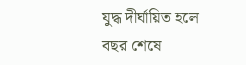যুদ্ধ দীর্ঘায়িত হলে বছর শেষে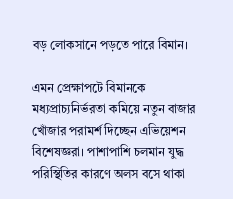বড় লোকসানে পড়তে পারে বিমান।

এমন প্রেক্ষাপটে বিমানকে মধ্যপ্রাচ্যনির্ভরতা কমিয়ে নতুন বাজার খোঁজার পরামর্শ দিচ্ছেন এভিয়েশন বিশেষজ্ঞরা। পাশাপাশি চলমান যুদ্ধ পরিস্থিতির কারণে অলস বসে থাকা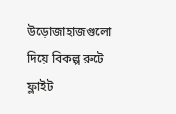উড়োজাহাজগুলো দিয়ে বিকল্প রুটে ফ্লাইট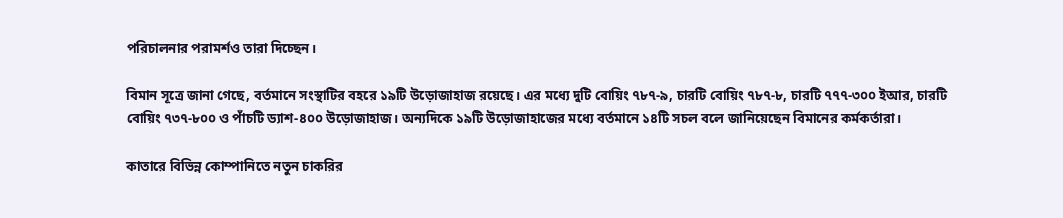পরিচালনার পরামর্শও তারা দিচ্ছেন।

বিমান সূত্রে জানা গেছে, বর্তমানে সংস্থাটির বহরে ১৯টি উড়োজাহাজ রয়েছে। এর মধ্যে দুটি বোয়িং ৭৮৭-৯, চারটি বোয়িং ৭৮৭-৮, চারটি ৭৭৭-৩০০ ইআর, চারটি বোয়িং ৭৩৭-৮০০ ও পাঁচটি ড্যাশ-৪০০ উড়োজাহাজ। অন্যদিকে ১৯টি উড়োজাহাজের মধ্যে বর্তমানে ১৪টি সচল বলে জানিয়েছেন বিমানের কর্মকর্তারা।

কাতারে বিভিন্ন কোম্পানিতে নতুন চাকরির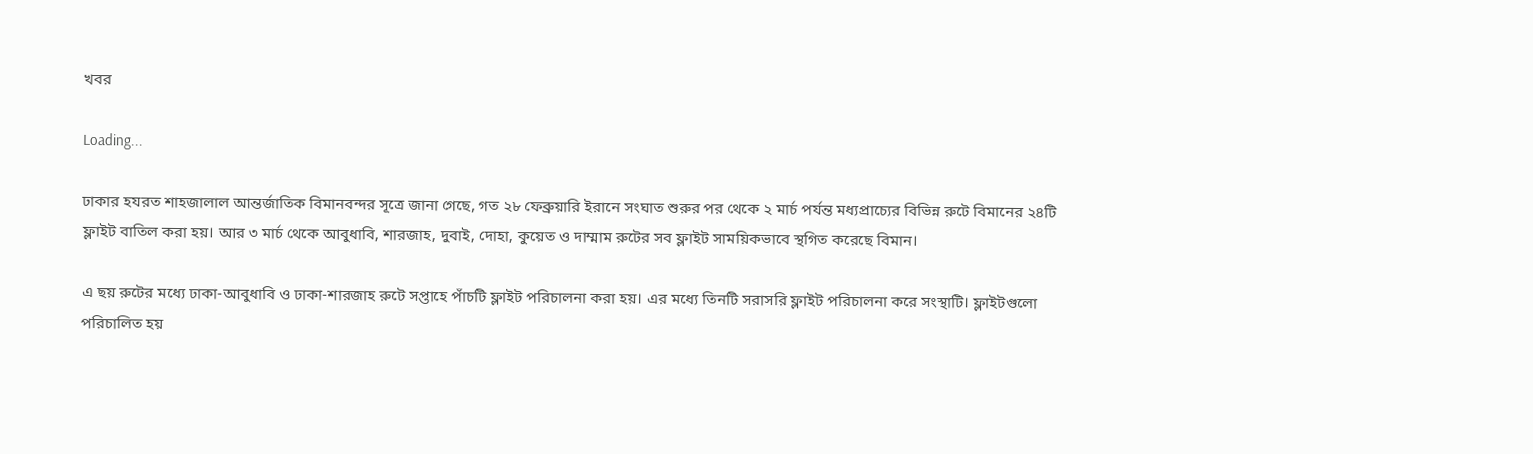খবর

Loading...

ঢাকার হযরত শাহজালাল আন্তর্জাতিক বিমানবন্দর সূত্রে জানা গেছে, গত ২৮ ফেব্রুয়ারি ইরানে সংঘাত শুরুর পর থেকে ২ মার্চ পর্যন্ত মধ্যপ্রাচ্যের বিভিন্ন রুটে বিমানের ২৪টি ফ্লাইট বাতিল করা হয়। আর ৩ মার্চ থেকে আবুধাবি, শারজাহ, দুবাই, দোহা, কুয়েত ও দাম্মাম রুটের সব ফ্লাইট সাময়িকভাবে স্থগিত করেছে বিমান।

এ ছয় রুটের মধ্যে ঢাকা-আবুধাবি ও ঢাকা-শারজাহ রুটে সপ্তাহে পাঁচটি ফ্লাইট পরিচালনা করা হয়। এর মধ্যে তিনটি সরাসরি ফ্লাইট পরিচালনা করে সংস্থাটি। ফ্লাইটগুলো পরিচালিত হয়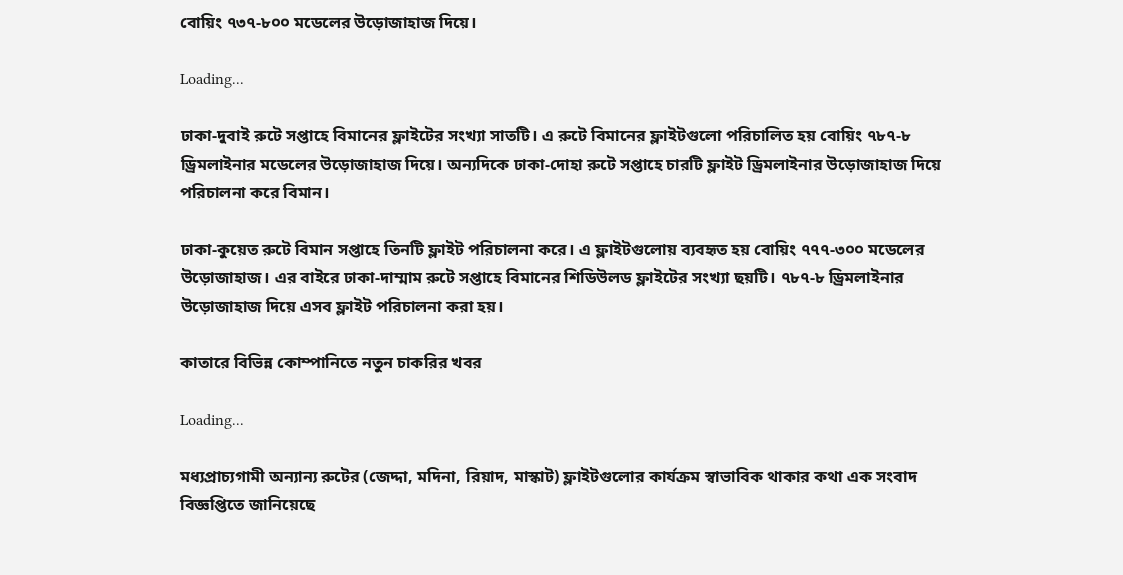বোয়িং ৭৩৭-৮০০ মডেলের উড়োজাহাজ দিয়ে।

Loading...

ঢাকা-দুবাই রুটে সপ্তাহে বিমানের ফ্লাইটের সংখ্যা সাতটি। এ রুটে বিমানের ফ্লাইটগুলো পরিচালিত হয় বোয়িং ৭৮৭-৮ ড্রিমলাইনার মডেলের উড়োজাহাজ দিয়ে। অন্যদিকে ঢাকা-দোহা রুটে সপ্তাহে চারটি ফ্লাইট ড্রিমলাইনার উড়োজাহাজ দিয়ে পরিচালনা করে বিমান।

ঢাকা-কুয়েত রুটে বিমান সপ্তাহে তিনটি ফ্লাইট পরিচালনা করে। এ ফ্লাইটগুলোয় ব্যবহৃত হয় বোয়িং ৭৭৭-৩০০ মডেলের উড়োজাহাজ। এর বাইরে ঢাকা-দাম্মাম রুটে সপ্তাহে বিমানের শিডিউলড ফ্লাইটের সংখ্যা ছয়টি। ৭৮৭-৮ ড্রিমলাইনার উড়োজাহাজ দিয়ে এসব ফ্লাইট পরিচালনা করা হয়।

কাতারে বিভিন্ন কোম্পানিতে নতুন চাকরির খবর

Loading...

মধ্যপ্রাচ্যগামী অন্যান্য রুটের (জেদ্দা, মদিনা, রিয়াদ, মাস্কাট) ফ্লাইটগুলোর কার্যক্রম স্বাভাবিক থাকার কথা এক সংবাদ বিজ্ঞপ্তিতে জানিয়েছে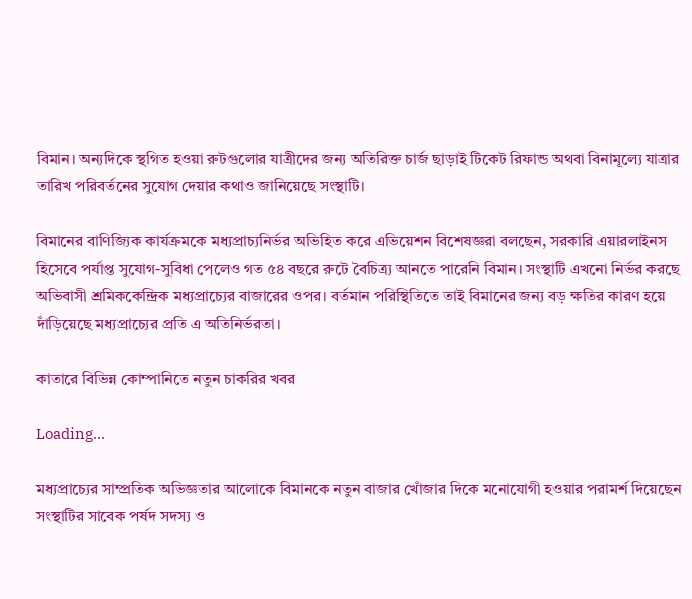বিমান। অন্যদিকে স্থগিত হওয়া রুটগুলোর যাত্রীদের জন্য অতিরিক্ত চার্জ ছাড়াই টিকেট রিফান্ড অথবা বিনামূল্যে যাত্রার তারিখ পরিবর্তনের সুযোগ দেয়ার কথাও জানিয়েছে সংস্থাটি।

বিমানের বাণিজ্যিক কার্যক্রমকে মধ্যপ্রাচ্যনির্ভর অভিহিত করে এভিয়েশন বিশেষজ্ঞরা বলছেন, সরকারি এয়ারলাইনস হিসেবে পর্যাপ্ত সুযোগ-সুবিধা পেলেও গত ৫৪ বছরে রুটে বৈচিত্র্য আনতে পারেনি বিমান। সংস্থাটি এখনো নির্ভর করছে অভিবাসী শ্রমিককেন্দ্রিক মধ্যপ্রাচ্যের বাজারের ওপর। বর্তমান পরিস্থিতিতে তাই বিমানের জন্য বড় ক্ষতির কারণ হয়ে দাঁড়িয়েছে মধ্যপ্রাচ্যের প্রতি এ অতিনির্ভরতা।

কাতারে বিভিন্ন কোম্পানিতে নতুন চাকরির খবর

Loading...

মধ্যপ্রাচ্যের সাম্প্রতিক অভিজ্ঞতার আলোকে বিমানকে নতুন বাজার খোঁজার দিকে মনোযোগী হওয়ার পরামর্শ দিয়েছেন সংস্থাটির সাবেক পর্ষদ সদস্য ও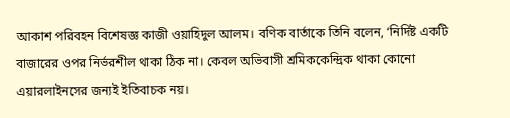আকাশ পরিবহন বিশেষজ্ঞ কাজী ওয়াহিদুল আলম। বণিক বার্তাকে তিনি বলেন, ‘নির্দিষ্ট একটি বাজারের ওপর নির্ভরশীল থাকা ঠিক না। কেবল অভিবাসী শ্রমিককেন্দ্রিক থাকা কোনো এয়ারলাইনসের জন্যই ইতিবাচক নয়।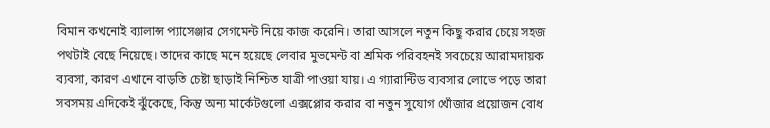বিমান কখনোই ব্যালান্স প্যাসেঞ্জার সেগমেন্ট নিয়ে কাজ করেনি। তারা আসলে নতুন কিছু করার চেয়ে সহজ পথটাই বেছে নিয়েছে। তাদের কাছে মনে হয়েছে লেবার মুভমেন্ট বা শ্রমিক পরিবহনই সবচেয়ে আরামদায়ক ব্যবসা, কারণ এখানে বাড়তি চেষ্টা ছাড়াই নিশ্চিত যাত্রী পাওয়া যায়। এ গ্যারান্টিড ব্যবসার লোভে পড়ে তারা সবসময় এদিকেই ঝুঁকেছে, কিন্তু অন্য মার্কেটগুলো এক্সপ্লোর করার বা নতুন সুযোগ খোঁজার প্রয়োজন বোধ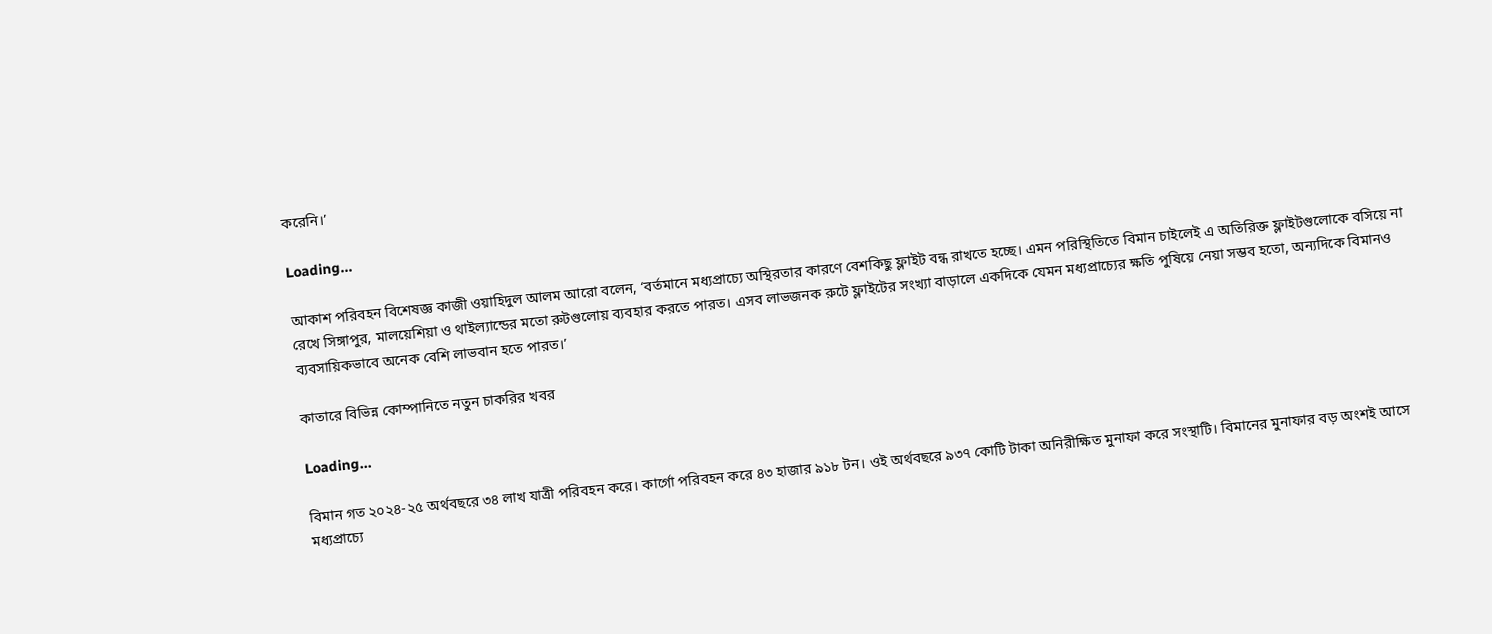করেনি।’

Loading...

আকাশ পরিবহন বিশেষজ্ঞ কাজী ওয়াহিদুল আলম আরো বলেন, ‘বর্তমানে মধ্যপ্রাচ্যে অস্থিরতার কারণে বেশকিছু ফ্লাইট বন্ধ রাখতে হচ্ছে। এমন পরিস্থিতিতে বিমান চাইলেই এ অতিরিক্ত ফ্লাইটগুলোকে বসিয়ে না রেখে সিঙ্গাপুর, মালয়েশিয়া ও থাইল্যান্ডের মতো রুটগুলোয় ব্যবহার করতে পারত। এসব লাভজনক রুটে ফ্লাইটের সংখ্যা বাড়ালে একদিকে যেমন মধ্যপ্রাচ্যের ক্ষতি পুষিয়ে নেয়া সম্ভব হতো, অন্যদিকে বিমানও ব্যবসায়িকভাবে অনেক বেশি লাভবান হতে পারত।’

কাতারে বিভিন্ন কোম্পানিতে নতুন চাকরির খবর

Loading...

বিমান গত ২০২৪-২৫ অর্থবছরে ৩৪ লাখ যাত্রী পরিবহন করে। কার্গো পরিবহন করে ৪৩ হাজার ৯১৮ টন। ওই অর্থবছরে ৯৩৭ কোটি টাকা অনিরীক্ষিত মুনাফা করে সংস্থাটি। বিমানের মুনাফার বড় অংশই আসে মধ্যপ্রাচ্যে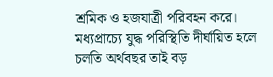শ্রমিক ও হজযাত্রী পরিবহন করে। মধ্যপ্রাচ্যে যুদ্ধ পরিস্থিতি দীর্ঘায়িত হলে চলতি অর্থবছর তাই বড়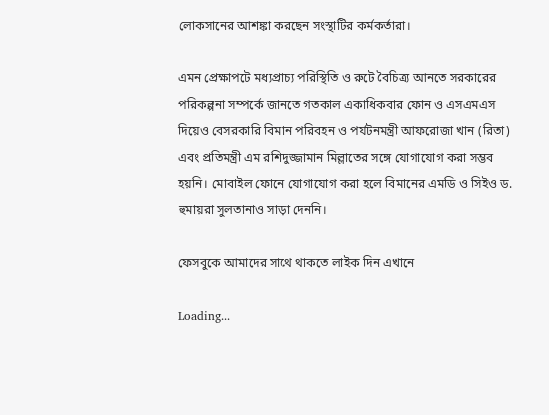লোকসানের আশঙ্কা করছেন সংস্থাটির কর্মকর্তারা।

এমন প্রেক্ষাপটে মধ্যপ্রাচ্য পরিস্থিতি ও রুটে বৈচিত্র্য আনতে সরকারের পরিকল্পনা সম্পর্কে জানতে গতকাল একাধিকবার ফোন ও এসএমএস দিয়েও বেসরকারি বিমান পরিবহন ও পর্যটনমন্ত্রী আফরোজা খান (রিতা) এবং প্রতিমন্ত্রী এম রশিদুজ্জামান মিল্লাতের সঙ্গে যোগাযোগ করা সম্ভব হয়নি। মোবাইল ফোনে যোগাযোগ করা হলে বিমানের এমডি ও সিইও ড. হুমায়রা সুলতানাও সাড়া দেননি।

ফেসবুকে আমাদের সাথে থাকতে লাইক দিন এখানে

Loading...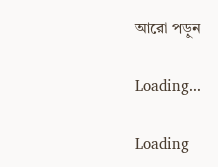আরো পড়ুন

Loading...

Loading